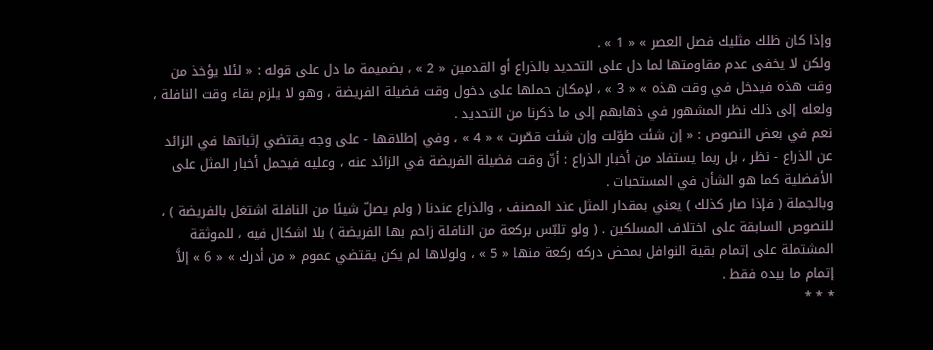وإذا كان ظلك مثليك فصل العصر » « 1 » .
ولكن لا يخفى عدم مقاومتها لما دل على التحديد بالذراع أو القدمين « 2 » ، بضميمة ما دل على قوله : « لئلا يؤخذ من وقت هذه فيدخل في وقت هذه » « 3 » ، لإمكان حملها على دخول وقت فضيلة الفريضة ، وهو لا يلزم بقاء وقت النافلة ، ولعله إلى ذلك نظر المشهور في ذهابهم إلى ما ذكرنا من التحديد .
نعم في بعض النصوص : « إن شئت طوّلت وإن شئت قصّرت » « 4 » ، وفي إطلاقها - على وجه يقتضي إثباتها في الزائد عن الذراع - نظر ، بل ربما يستفاد من أخبار الذراع : أنّ وقت فضيلة الفريضة في الزائد عنه ، وعليه فيحمل أخبار المثل على الأفضلية كما هو الشأن في المستحبات .
وبالجملة ( فإذا صار كذلك ) يعني بمقدار المثل عند المصنف ، والذراع عندنا ( ولم يصلّ شيئا من النافلة اشتغل بالفريضة ) ، للنصوص السابقة على اختلاف المسلكين . ( ولو تلبّس بركعة من النافلة زاحم بها الفريضة ) بلا اشكال فيه ، للموثقة المشتملة على إتمام بقية النوافل بمحض دركه ركعة منها « 5 » ، ولولاها لم يكن يقتضي عموم « من أدرك » « 6 » إلاَّ إتمام ما بيده فقط .
* * *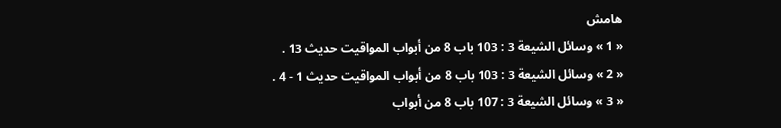هامش
« 1 » وسائل الشيعة 3 : 103 باب 8 من أبواب المواقيت حديث 13 .
« 2 » وسائل الشيعة 3 : 103 باب 8 من أبواب المواقيت حديث 1 - 4 .
« 3 » وسائل الشيعة 3 : 107 باب 8 من أبواب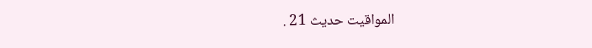المواقيت حديث 21 .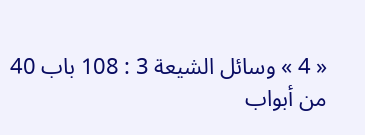« 4 » وسائل الشيعة 3 : 108 باب 40 من أبواب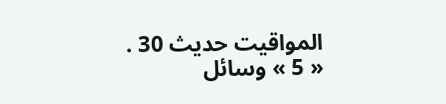المواقيت حديث 30 .
« 5 » وسائل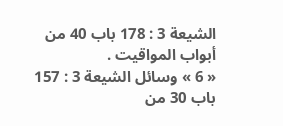الشيعة 3 : 178 باب 40 من أبواب المواقيت .
« 6 » وسائل الشيعة 3 : 157 باب 30 من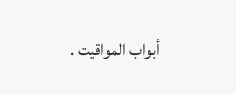أبواب المواقيت .